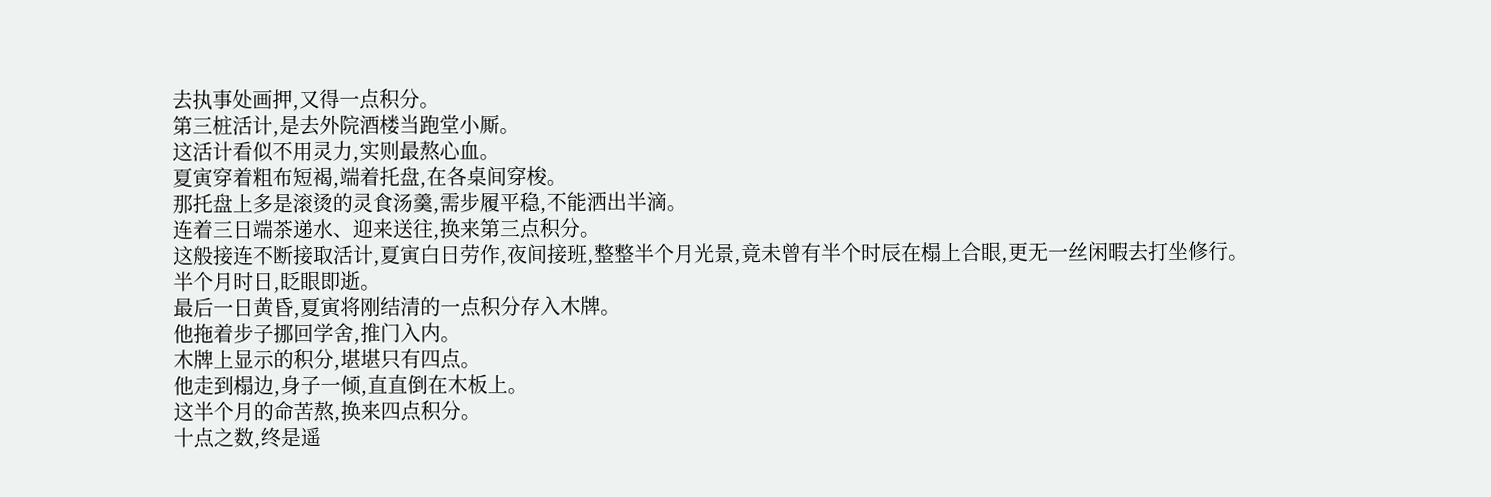去执事处画押,又得一点积分。
第三桩活计,是去外院酒楼当跑堂小厮。
这活计看似不用灵力,实则最熬心血。
夏寅穿着粗布短褐,端着托盘,在各桌间穿梭。
那托盘上多是滚烫的灵食汤羹,需步履平稳,不能洒出半滴。
连着三日端茶递水、迎来送往,换来第三点积分。
这般接连不断接取活计,夏寅白日劳作,夜间接班,整整半个月光景,竟未曾有半个时辰在榻上合眼,更无一丝闲暇去打坐修行。
半个月时日,眨眼即逝。
最后一日黄昏,夏寅将刚结清的一点积分存入木牌。
他拖着步子挪回学舍,推门入内。
木牌上显示的积分,堪堪只有四点。
他走到榻边,身子一倾,直直倒在木板上。
这半个月的命苦熬,换来四点积分。
十点之数,终是遥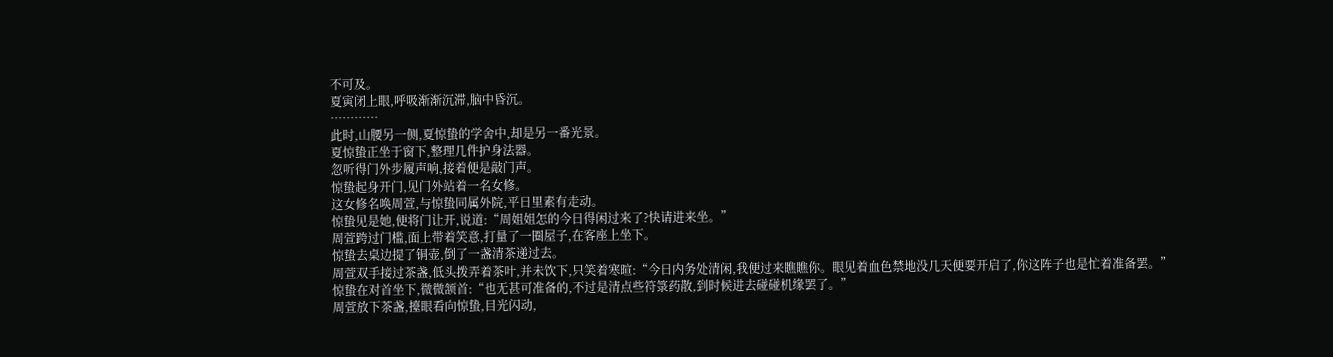不可及。
夏寅闭上眼,呼吸渐渐沉滞,脑中昏沉。
…………
此时,山腰另一侧,夏惊蛰的学舍中,却是另一番光景。
夏惊蛰正坐于窗下,整理几件护身法器。
忽听得门外步履声响,接着便是敲门声。
惊蛰起身开门,见门外站着一名女修。
这女修名唤周萱,与惊蛰同属外院,平日里素有走动。
惊蛰见是她,便将门让开,说道:“周姐姐怎的今日得闲过来了?快请进来坐。”
周萱跨过门槛,面上带着笑意,打量了一圈屋子,在客座上坐下。
惊蛰去桌边提了铜壶,倒了一盏清茶递过去。
周萱双手接过茶盏,低头拨弄着茶叶,并未饮下,只笑着寒暄:“今日内务处清闲,我便过来瞧瞧你。眼见着血色禁地没几天便要开启了,你这阵子也是忙着准备罢。”
惊蛰在对首坐下,微微颔首:“也无甚可准备的,不过是清点些符箓药散,到时候进去碰碰机缘罢了。”
周萱放下茶盏,擡眼看向惊蛰,目光闪动,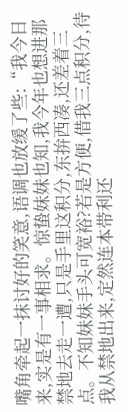嘴角牵起一抹讨好的笑意,语调也放缓了些:“我今日来,实是有一事相求。惊蛰妹妹也知,我今年也想进那禁地去走一遭,只是手里这积分,东拚西凑,还差着三点。不知妹妹手头可宽裕?若是方便,借我三点积分,待我从禁地出来,定然连本带利还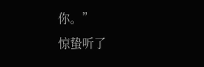你。”
惊蛰听了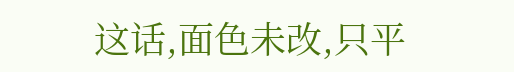这话,面色未改,只平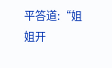平答道:“姐姐开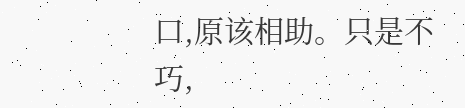口,原该相助。只是不巧,